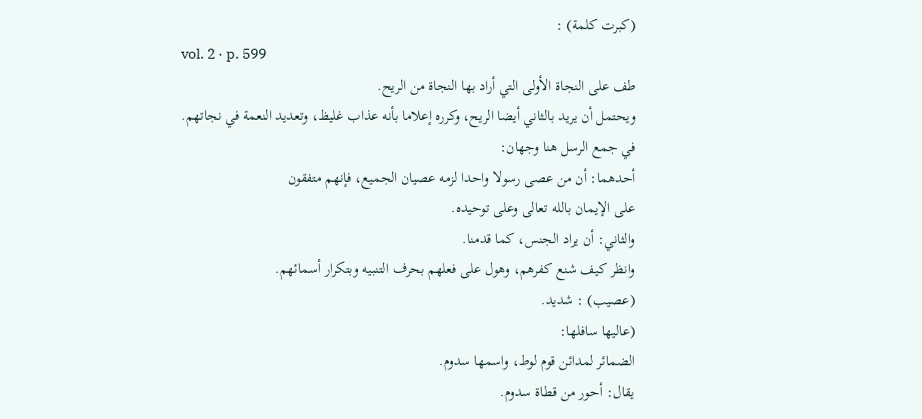(كبرت كلمة) :
vol. 2 · p. 599
طف على النجاة الأولى التي أراد بها النجاة من الريح.
ويحتمل أن يريد بالثاني أيضا الريح، وكرره إعلاما بأنه عذاب غليظ، وتعديد النعمة في نجاتهم.
في جمع الرسل هنا وجهان:
أحدهما: أن من عصى رسولا واحدا لزمه عصيان الجميع، فإنهم متفقون
على الإيمان بالله تعالى وعلى توحيده.
والثاني: أن يراد الجنس، كما قدمنا.
وانظر كيف شنع كفرهم، وهول على فعلهم بحرف التنبيه وبتكرار أسمائهم.
(عصيب) : شديد.
(عاليها سافلها:
الضمائر لمدائن قوم لوط، واسمها سدوم.
يقال: أحور من قطاة سدوم.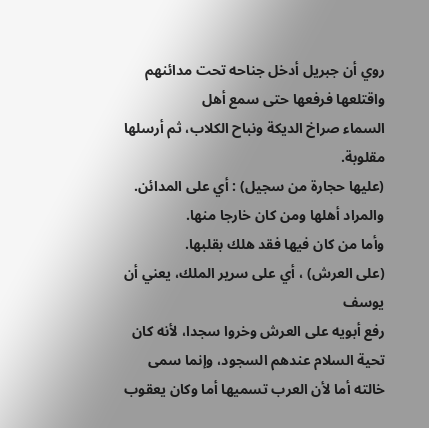روي أن جبريل أدخل جناحه تحت مدائنهم واقتلعها فرفعها حتى سمع أهل
السماء صراخ الديكة ونباح الكلاب، ثم أرسلها مقلوبة.
(عليها حجارة من سجيل) : أي على المدائن.
والمراد أهلها ومن كان خارجا منها.
وأما من كان فيها فقد هلك بقلبها.
(على العرش) ، أي على سرير الملك، يعني أن يوسف
رفع أبويه على العرش وخروا سجدا، لأنه كان تحية السلام عندهم السجود، وإنما سمى خالته أما لأن العرب تسميها أما وكان يعقوب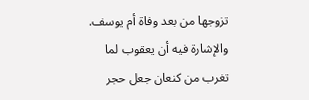تزوجها من بعد وفاة أم يوسف.
والإشارة فيه أن يعقوب لما تغرب من كنعان جعل حجر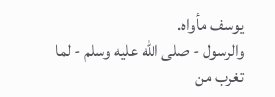يوسف مأواه.
والرسول - صلى الله عليه وسلم - لما تغرب من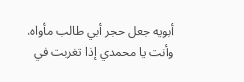أبويه جعل حجر أبي طالب مأواه.
وأنت يا محمدي إذا تغربت في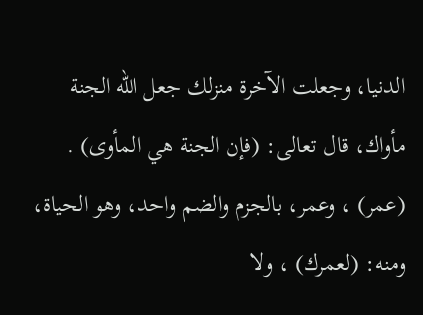الدنيا، وجعلت الآخرة منزلك جعل الله الجنة مأواك، قال تعالى: (فإن الجنة هي المأوى) .
(عمر) ، وعمر، بالجزم والضم واحد، وهو الحياة، ومنه: (لعمرك) ، ولا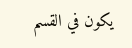يكون في القسم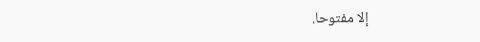إلا مفتوحا.